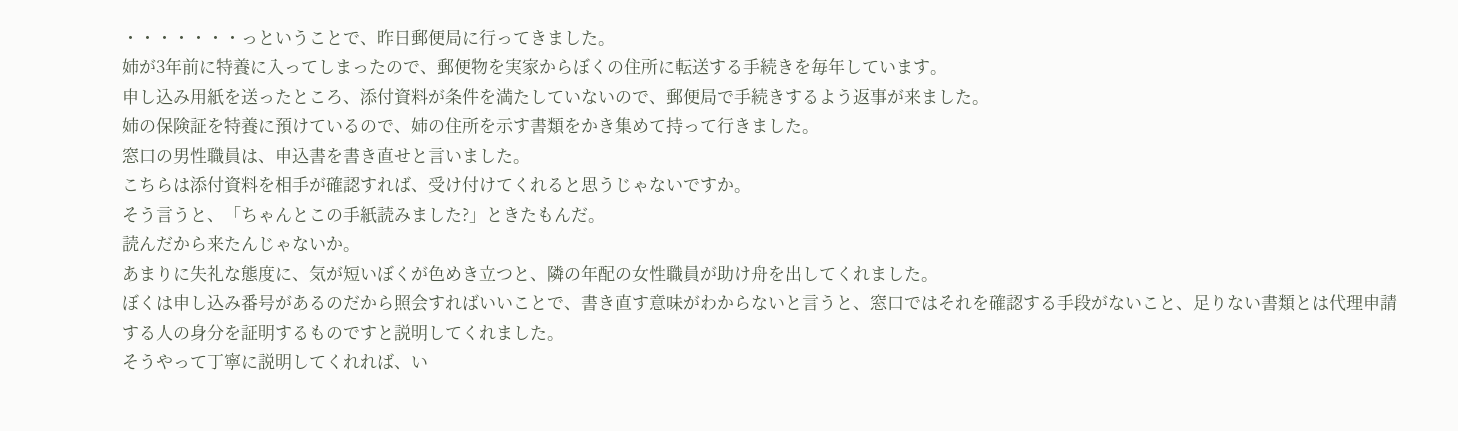・・・・・・・っということで、昨日郵便局に行ってきました。
姉が3年前に特養に入ってしまったので、郵便物を実家からぼくの住所に転送する手続きを毎年しています。
申し込み用紙を送ったところ、添付資料が条件を満たしていないので、郵便局で手続きするよう返事が来ました。
姉の保険証を特養に預けているので、姉の住所を示す書類をかき集めて持って行きました。
窓口の男性職員は、申込書を書き直せと言いました。
こちらは添付資料を相手が確認すれば、受け付けてくれると思うじゃないですか。
そう言うと、「ちゃんとこの手紙読みました?」ときたもんだ。
読んだから来たんじゃないか。
あまりに失礼な態度に、気が短いぼくが色めき立つと、隣の年配の女性職員が助け舟を出してくれました。
ぼくは申し込み番号があるのだから照会すればいいことで、書き直す意味がわからないと言うと、窓口ではそれを確認する手段がないこと、足りない書類とは代理申請する人の身分を証明するものですと説明してくれました。
そうやって丁寧に説明してくれれば、い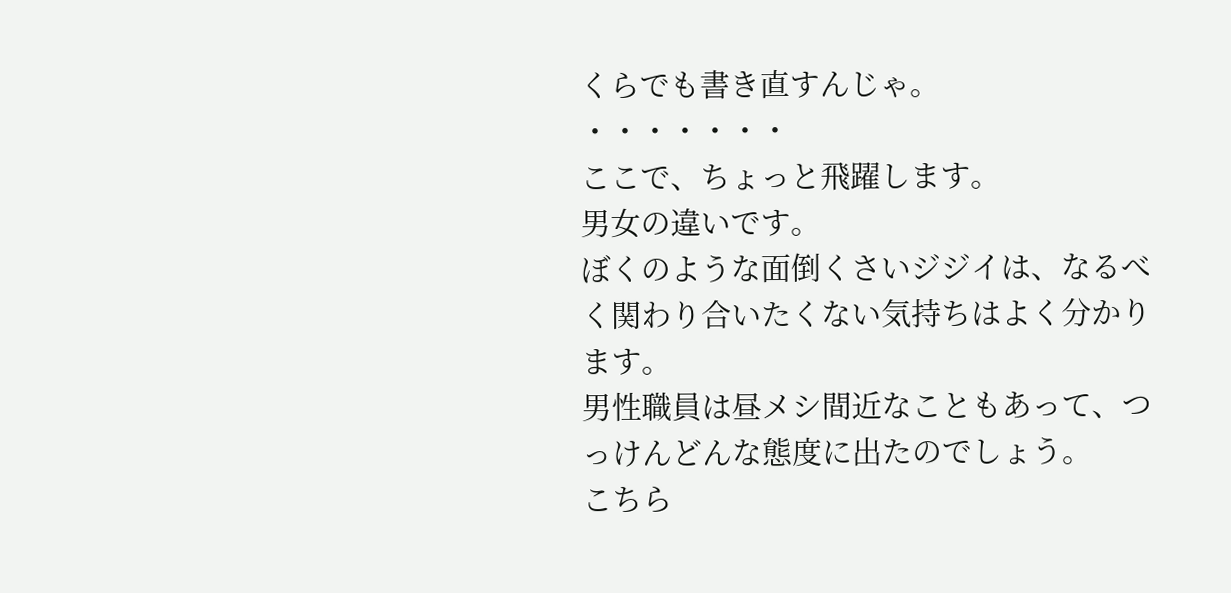くらでも書き直すんじゃ。
・・・・・・・
ここで、ちょっと飛躍します。
男女の違いです。
ぼくのような面倒くさいジジイは、なるべく関わり合いたくない気持ちはよく分かります。
男性職員は昼メシ間近なこともあって、つっけんどんな態度に出たのでしょう。
こちら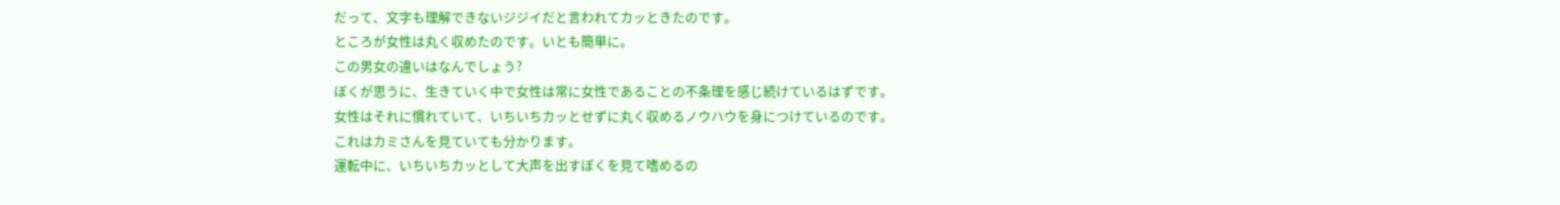だって、文字も理解できないジジイだと言われてカッときたのです。
ところが女性は丸く収めたのです。いとも簡単に。
この男女の違いはなんでしょう?
ぼくが思うに、生きていく中で女性は常に女性であることの不条理を感じ続けているはずです。
女性はそれに慣れていて、いちいちカッとせずに丸く収めるノウハウを身につけているのです。
これはカミさんを見ていても分かります。
運転中に、いちいちカッとして大声を出すぼくを見て嗜めるの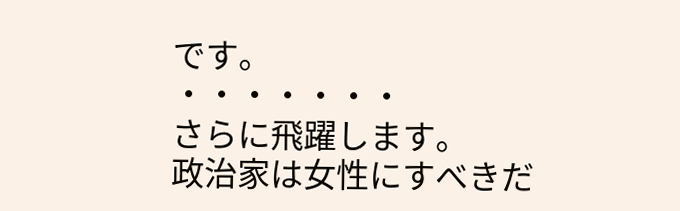です。
・・・・・・・
さらに飛躍します。
政治家は女性にすべきだ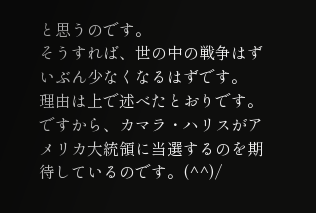と思うのです。
そうすれば、世の中の戦争はずいぶん少なくなるはずです。
理由は上で述べたとおりです。
ですから、カマラ・ハリスがアメリカ大統領に当選するのを期待しているのです。(^^)/